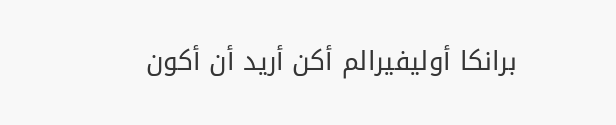برانكا أوليفيرالم أكن أريد أن أكون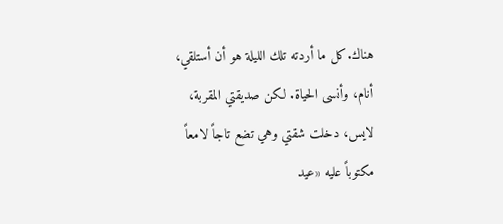هناك.كل ما أردته تلك الليلة هو أن أستلقي، أنام، وأنسى الحياة. لكن صديقتي المقربة، لايس، دخلت شقتي وهي تضع تاجاً لامعاً مكتوباً عليه «عيد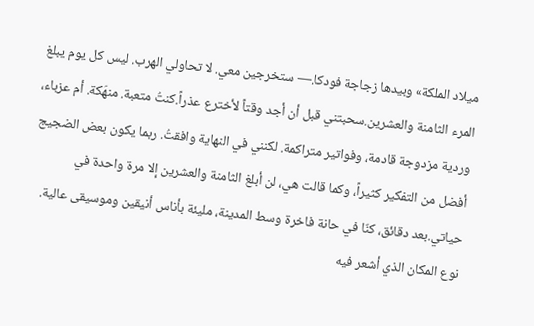ميلاد الملكة» وبيدها زجاجة فودكا.— ستخرجين معي. لا تحاولي الهرب. ليس كل يوم يبلغ المرء الثامنة والعشرين.سحبتني قبل أن أجد وقتاً لأخترع عذراً.كنتُ متعبة. منهَكة. أم عزباء، وردية مزدوجة قادمة، وفواتير متراكمة. لكنني في النهاية وافقتُ. ربما يكون بعض الضجيج أفضل من التفكير كثيراً، وكما قالت هي، لن أبلغ الثامنة والعشرين إلا مرة واحدة في حياتي.بعد دقائق، كنّا في حانة فاخرة وسط المدينة، مليئة بأناس أنيقين وموسيقى عالية. نوع المكان الذي أشعر فيه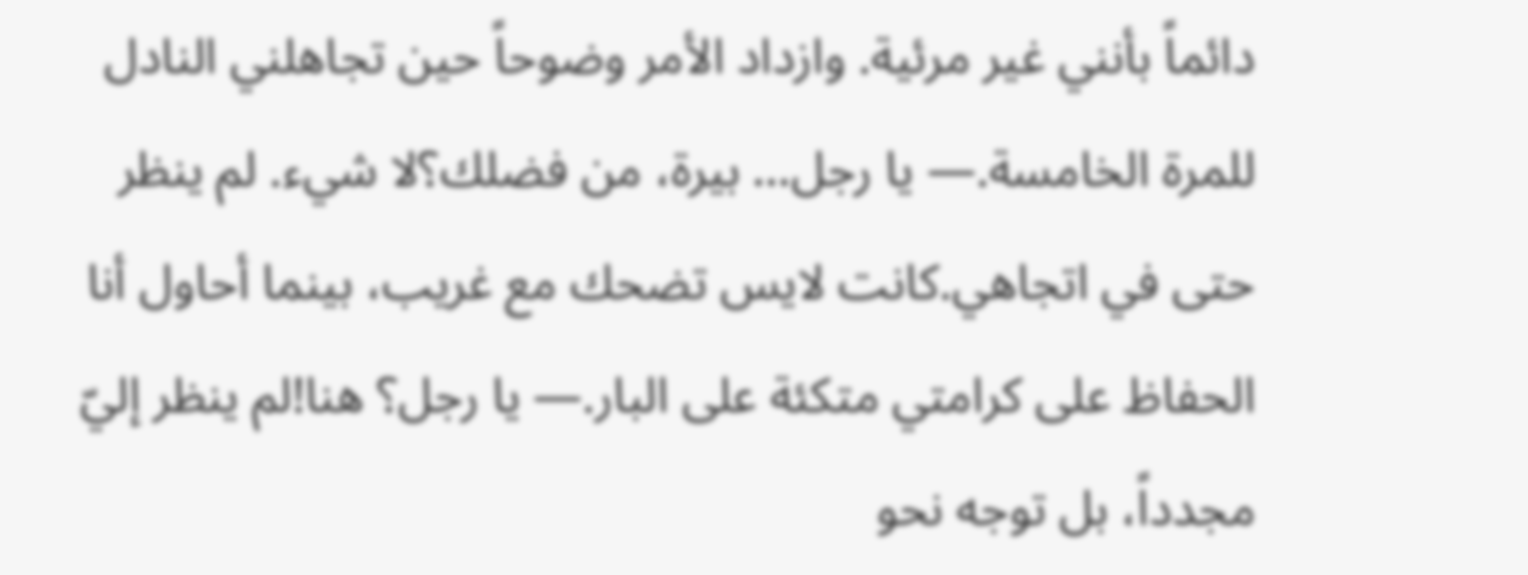دائماً بأنني غير مرئية. وازداد الأمر وضوحاً حين تجاهلني النادل للمرة الخامسة.— يا رجل… بيرة، من فضلك؟لا شيء. لم ينظر حتى في اتجاهي.كانت لايس تضحك مع غريب، بينما أحاول أنا الحفاظ على كرامتي متكئة على البار.— يا رجل؟ هنا!لم ينظر إليّ مجدداً، بل توجه نحو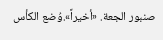صنبور الجعة. «أخيراً».وُضع الكأس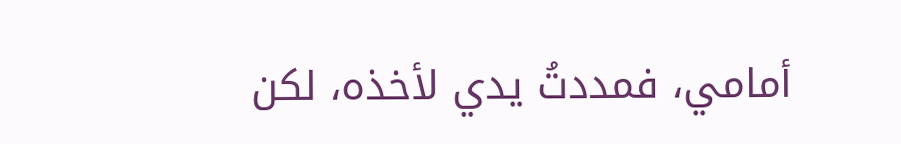أمامي، فمددتُ يدي لأخذه، لكن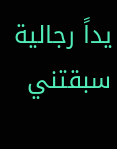يداً رجالية سبقتني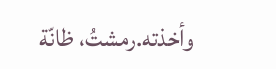وأخذته.رمشتُ، ظانّة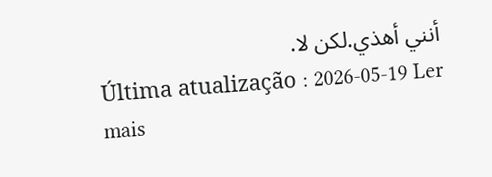أنني أهذي.لكن لا.
Última atualização : 2026-05-19 Ler mais